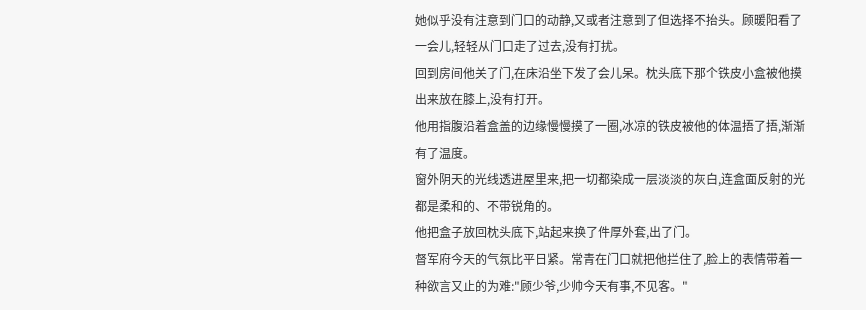她似乎没有注意到门口的动静,又或者注意到了但选择不抬头。顾暖阳看了一会儿,轻轻从门口走了过去,没有打扰。
回到房间他关了门,在床沿坐下发了会儿呆。枕头底下那个铁皮小盒被他摸出来放在膝上,没有打开。
他用指腹沿着盒盖的边缘慢慢摸了一圈,冰凉的铁皮被他的体温捂了捂,渐渐有了温度。
窗外阴天的光线透进屋里来,把一切都染成一层淡淡的灰白,连盒面反射的光都是柔和的、不带锐角的。
他把盒子放回枕头底下,站起来换了件厚外套,出了门。
督军府今天的气氛比平日紧。常青在门口就把他拦住了,脸上的表情带着一种欲言又止的为难:"顾少爷,少帅今天有事,不见客。"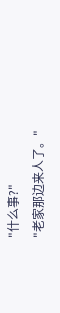"什么事?"
"老家那边来人了。"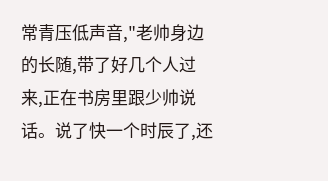常青压低声音,"老帅身边的长随,带了好几个人过来,正在书房里跟少帅说话。说了快一个时辰了,还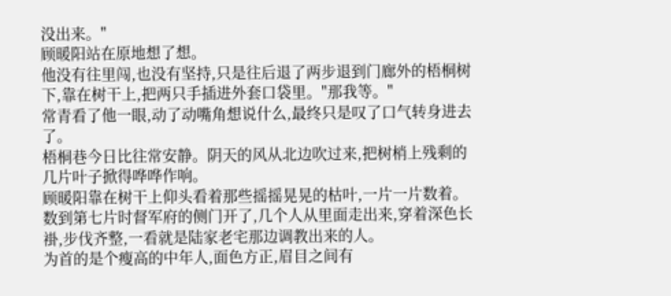没出来。"
顾暖阳站在原地想了想。
他没有往里闯,也没有坚持,只是往后退了两步退到门廊外的梧桐树下,靠在树干上,把两只手插进外套口袋里。"那我等。"
常青看了他一眼,动了动嘴角想说什么,最终只是叹了口气转身进去了。
梧桐巷今日比往常安静。阴天的风从北边吹过来,把树梢上残剩的几片叶子掀得哗哗作响。
顾暖阳靠在树干上仰头看着那些摇摇晃晃的枯叶,一片一片数着。数到第七片时督军府的侧门开了,几个人从里面走出来,穿着深色长褂,步伐齐整,一看就是陆家老宅那边调教出来的人。
为首的是个瘦高的中年人,面色方正,眉目之间有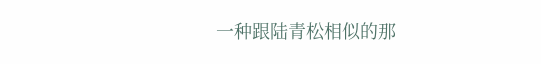一种跟陆青松相似的那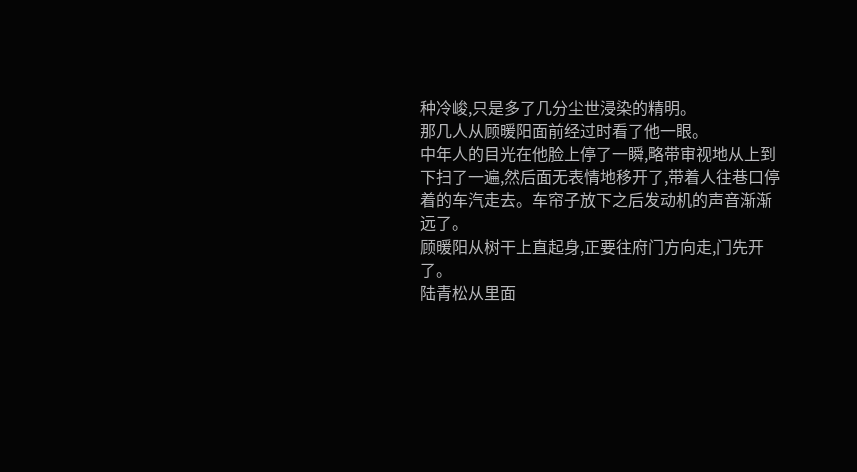种冷峻,只是多了几分尘世浸染的精明。
那几人从顾暖阳面前经过时看了他一眼。
中年人的目光在他脸上停了一瞬,略带审视地从上到下扫了一遍,然后面无表情地移开了,带着人往巷口停着的车汽走去。车帘子放下之后发动机的声音渐渐远了。
顾暖阳从树干上直起身,正要往府门方向走,门先开了。
陆青松从里面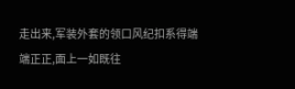走出来,军装外套的领口风纪扣系得端端正正,面上一如既往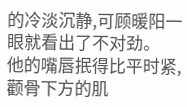的冷淡沉静,可顾暖阳一眼就看出了不对劲。
他的嘴唇抿得比平时紧,颧骨下方的肌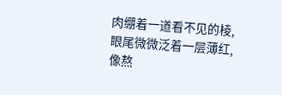肉绷着一道看不见的棱,眼尾微微泛着一层薄红,像熬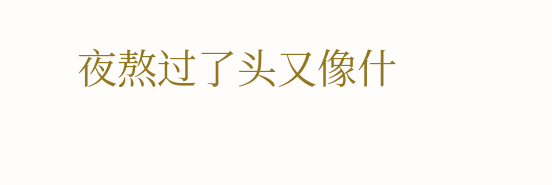夜熬过了头又像什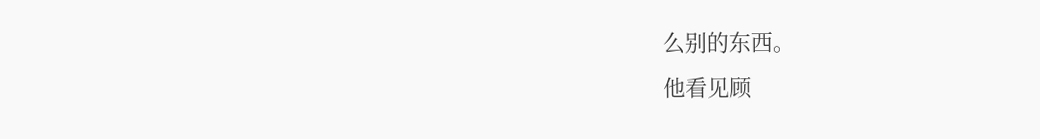么别的东西。
他看见顾